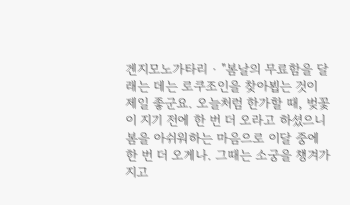겐지모노가타리 · "봄날의 무료함을 달래는 데는 로쿠조인을 찾아뵙는 것이 제일 좋군요. 오늘처럼 한가할 때, 벚꽃이 지기 전에 한 번 더 오라고 하셨으니 봄을 아쉬워하는 마음으로 이달 중에 한 번 더 오게나. 그때는 소궁을 챙겨가지고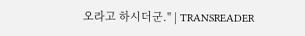오라고 하시더군." | TRANSREADER